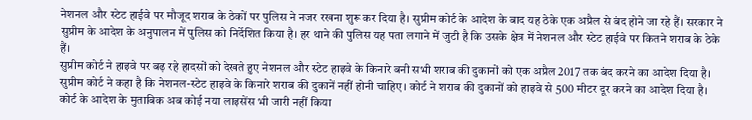नेशनल और स्टेट हाईवे पर मौजूद शराब के ठेकों पर पुलिस ने नजर रखना शुरू कर दिया है। सुप्रीम कोर्ट के आदेश के बाद यह ठेके एक अप्रैल से बंद होने जा रहे हैं। सरकार ने सुप्रीम के आदेश के अनुपालन में पुलिस को निर्देशित किया है। हर थाने की पुलिस यह पता लगाने में जुटी है कि उसके क्षेत्र में नेशनल और स्टेट हाईवे पर कितने शराब के ठेके हैं।
सुप्रीम कोर्ट ने हाइवे पर बढ़ रहे हादसों को देखते हुए नेशनल और स्टेट हाइवे के किनारे बनी सभी शराब की दुकानों को एक अप्रैल 2017 तक बंद करने का आदेश दिया है। सुप्रीम कोर्ट ने कहा है कि नेशनल-स्टेट हाइवे के किनारे शराब की दुकानें नहीं होनी चाहिए। कोर्ट ने शराब की दुकानों को हाइवे से 500 मीटर दूर करने का आदेश दिया है। कोर्ट के आदेश के मुताबिक अब कोई नया लाइसेंस भी जारी नहीं किया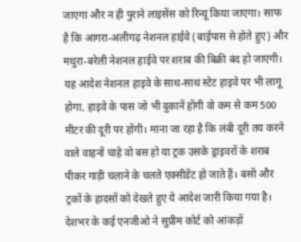जाएगा और न ही पुराने लाइसेंस को रिन्यू किया जाएगा। साफ है कि आगरा-अलीगढ़ नेशनल हाईवे (बाईपास से होते हुए) और मथुरा-बरेली नेशनल हाईवे पर शराब की बिक्री बंद हो जाएगी।
यह आदेश नेशनल हाइवे के साथ-साथ स्टेट हाइवे पर भी लागू होगा, हाइवे के पास जो भी दुकानें होंगी वो कम से कम 500 मीटर की दूरी पर होंगी। माना जा रहा है कि लंबी दूरी तय करने वाले वाहनों चाहे वो बस हो या ट्रक उसके ड्राइवरों के शराब पीकर गाड़ी चलाने के चलते एक्सीडेंट हो जाते हैं। बसों और ट्रकों के हादसों को देखते हुए ये आदेश जारी किया गया है।
देशभर के कई एनजीओ ने सुप्रीम कोर्ट को आंकड़ों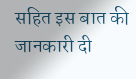सहित इस बात की जानकारी दी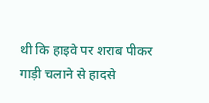थी कि हाइवे पर शराब पीकर गाड़ी चलाने से हादसे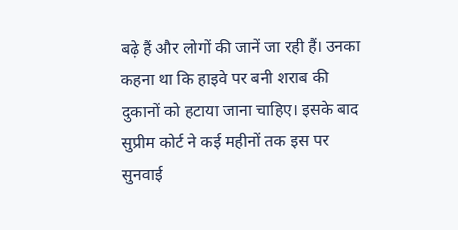बढ़े हैं और लोगों की जानें जा रही हैं। उनका कहना था कि हाइवे पर बनी शराब की दुकानों को हटाया जाना चाहिए। इसके बाद सुप्रीम कोर्ट ने कई महीनों तक इस पर सुनवाई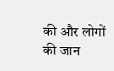की और लोगों की जान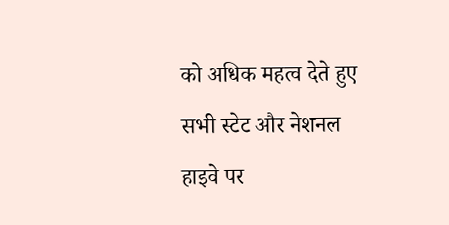को अधिक महत्व देते हुए सभी स्टेट और नेशनल हाइवे पर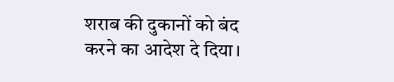शराब की दुकानों को बंद करने का आदेश दे दिया।